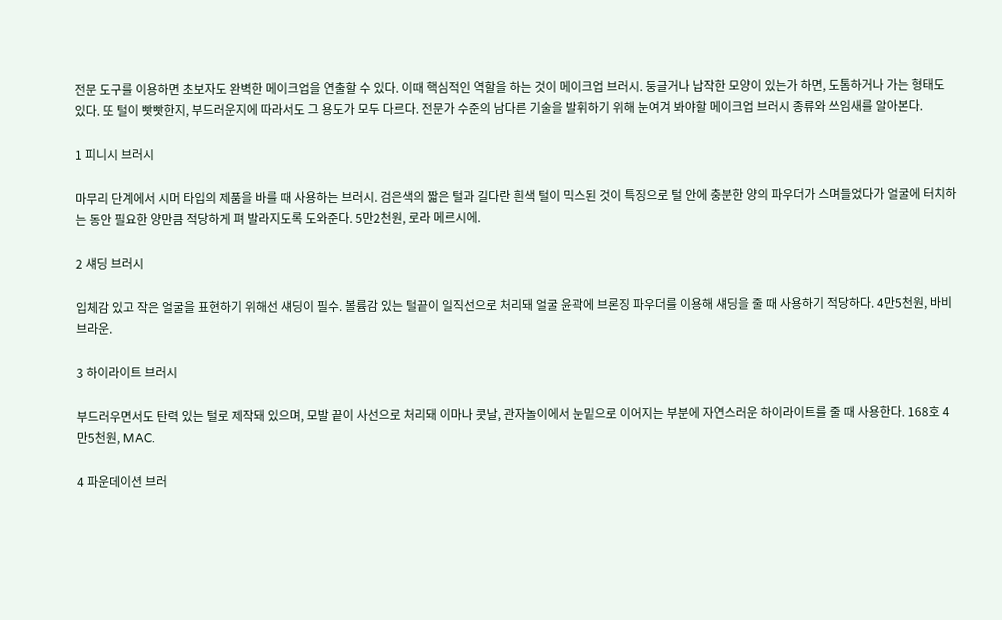전문 도구를 이용하면 초보자도 완벽한 메이크업을 연출할 수 있다. 이때 핵심적인 역할을 하는 것이 메이크업 브러시. 둥글거나 납작한 모양이 있는가 하면, 도톰하거나 가는 형태도 있다. 또 털이 빳빳한지, 부드러운지에 따라서도 그 용도가 모두 다르다. 전문가 수준의 남다른 기술을 발휘하기 위해 눈여겨 봐야할 메이크업 브러시 종류와 쓰임새를 알아본다.

1 피니시 브러시

마무리 단계에서 시머 타입의 제품을 바를 때 사용하는 브러시. 검은색의 짧은 털과 길다란 흰색 털이 믹스된 것이 특징으로 털 안에 충분한 양의 파우더가 스며들었다가 얼굴에 터치하는 동안 필요한 양만큼 적당하게 펴 발라지도록 도와준다. 5만2천원, 로라 메르시에.

2 섀딩 브러시

입체감 있고 작은 얼굴을 표현하기 위해선 섀딩이 필수. 볼륨감 있는 털끝이 일직선으로 처리돼 얼굴 윤곽에 브론징 파우더를 이용해 섀딩을 줄 때 사용하기 적당하다. 4만5천원, 바비 브라운.

3 하이라이트 브러시

부드러우면서도 탄력 있는 털로 제작돼 있으며, 모발 끝이 사선으로 처리돼 이마나 콧날, 관자놀이에서 눈밑으로 이어지는 부분에 자연스러운 하이라이트를 줄 때 사용한다. 168호 4만5천원, MAC.

4 파운데이션 브러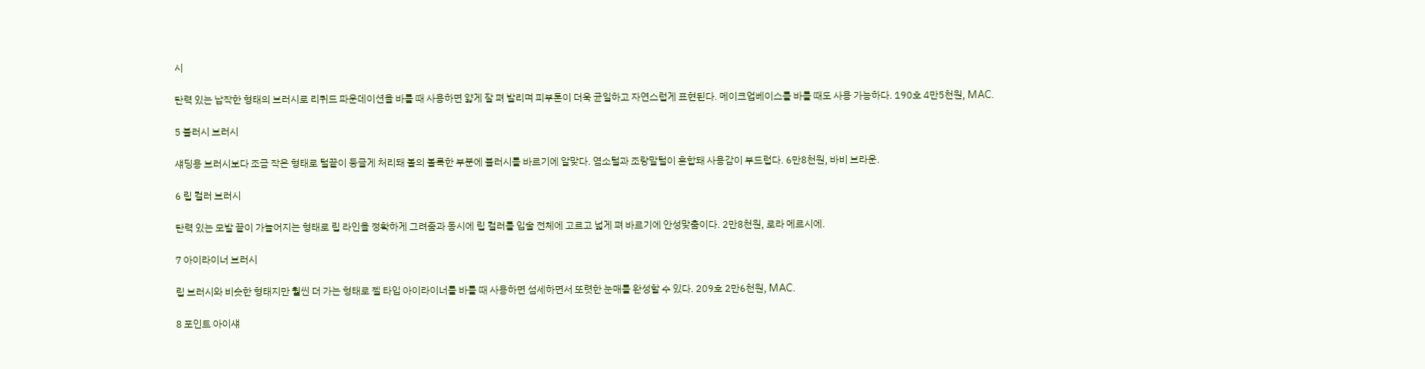시

탄력 있는 납작한 형태의 브러시로 리퀴드 파운데이션을 바를 때 사용하면 얇게 잘 펴 발리며 피부톤이 더욱 균일하고 자연스럽게 표현된다. 메이크업베이스를 바를 때도 사용 가능하다. 190호 4만5천원, MAC.

5 블러시 브러시

섀딩용 브러시보다 조금 작은 형태로 털끝이 둥글게 처리돼 볼의 볼록한 부분에 블러시를 바르기에 알맞다. 염소털과 조랑말털이 혼합돼 사용감이 부드럽다. 6만8천원, 바비 브라운.

6 립 컬러 브러시

탄력 있는 모발 끝이 가늘어지는 형태로 립 라인을 정확하게 그려줌과 동시에 립 컬러를 입술 전체에 고르고 넓게 펴 바르기에 안성맞춤이다. 2만8천원, 로라 메르시에.

7 아이라이너 브러시

립 브러시와 비슷한 형태지만 훨씬 더 가는 형태로 젤 타입 아이라이너를 바를 때 사용하면 섬세하면서 또렷한 눈매를 완성할 수 있다. 209호 2만6천원, MAC.

8 포인트 아이섀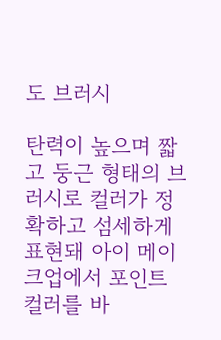도 브러시

탄력이 높으며 짧고 둥근 형태의 브러시로 컬러가 정확하고 섬세하게 표현돼 아이 메이크업에서 포인트 컬러를 바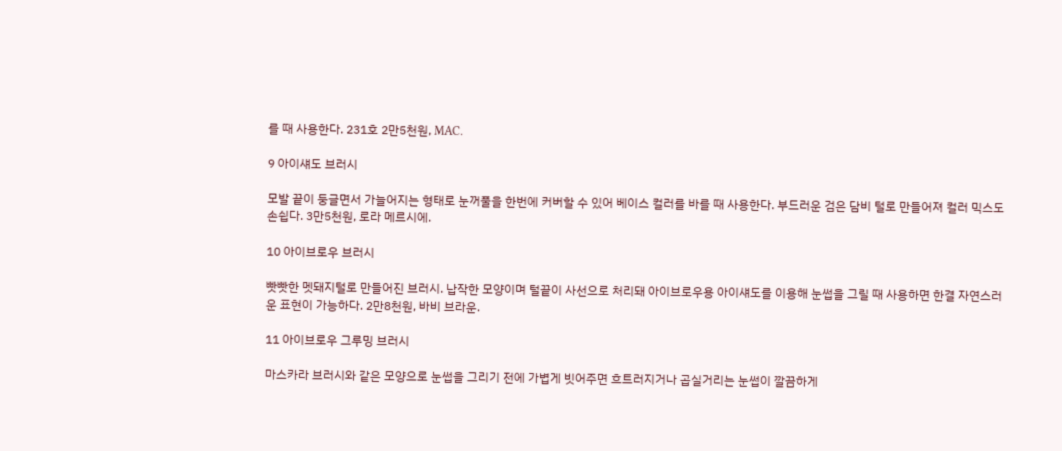를 때 사용한다. 231호 2만5천원, MAC.

9 아이섀도 브러시

모발 끝이 둥글면서 가늘어지는 형태로 눈꺼풀을 한번에 커버할 수 있어 베이스 컬러를 바를 때 사용한다. 부드러운 검은 담비 털로 만들어져 컬러 믹스도 손쉽다. 3만5천원, 로라 메르시에.

10 아이브로우 브러시

빳빳한 멧돼지털로 만들어진 브러시. 납작한 모양이며 털끝이 사선으로 처리돼 아이브로우용 아이섀도를 이용해 눈썹을 그릴 때 사용하면 한결 자연스러운 표현이 가능하다. 2만8천원, 바비 브라운.

11 아이브로우 그루밍 브러시

마스카라 브러시와 같은 모양으로 눈썹을 그리기 전에 가볍게 빗어주면 흐트러지거나 곱실거리는 눈썹이 깔끔하게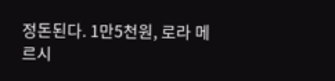정돈된다. 1만5천원, 로라 메르시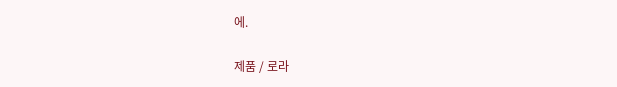에.

제품 / 로라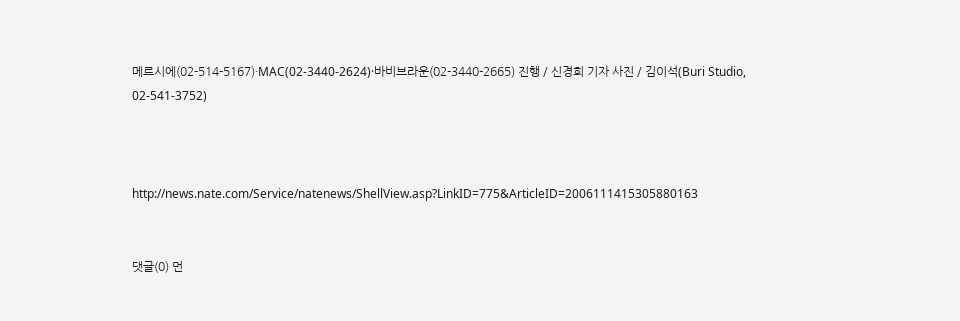메르시에(02-514-5167)·MAC(02-3440-2624)·바비브라운(02-3440-2665) 진행 / 신경희 기자 사진 / 김이석(Buri Studio, 02-541-3752)



http://news.nate.com/Service/natenews/ShellView.asp?LinkID=775&ArticleID=2006111415305880163


댓글(0) 먼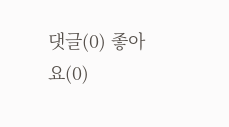댓글(0) 좋아요(0)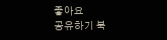좋아요
공유하기 북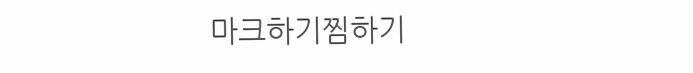마크하기찜하기